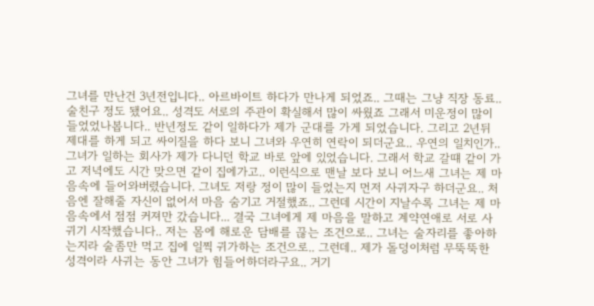그녀를 만난건 3년전입니다.. 아르바이트 하다가 만나게 되었죠.. 그때는 그냥 직장 동료..술친구 정도 됐어요.. 성격도 서로의 주관이 확실해서 많이 싸웠죠 그래서 미운정이 많이 들었었나봅니다.. 반년정도 같이 일하다가 제가 군대를 가게 되었습니다. 그리고 2년뒤 제대를 하게 되고 싸이질을 하다 보니 그녀와 우연히 연락이 되더군요.. 우연의 일치인가.. 그녀가 일하는 회사가 제가 다니던 학교 바로 앞에 있었습니다. 그래서 학교 갈떄 같이 가고 저녁에도 시간 맞으면 같이 집에가고.. 이런식으로 맨날 보다 보니 어느새 그녀는 제 마음속에 들어와버렸습니다. 그녀도 저랑 정이 많이 들었는지 먼저 사귀자구 하더군요.. 처음엔 잘해줄 자신이 없어서 마음 숨기고 거절했죠.. 그런데 시간이 지날수록 그녀는 제 마음속에서 점점 커져만 갔습니다... 결국 그녀에게 제 마음을 말하고 계약연애로 서로 사귀기 시작했습니다.. 저는 몸에 해로운 담배를 끊는 조건으로.. 그녀는 술자리를 좋아하는지라 술좀만 먹고 집에 일찍 귀가하는 조건으로.. 그런데.. 제가 돌덩이처럼 무뚝뚝한 성격이라 사귀는 동안 그녀가 힘들어하더라구요.. 거기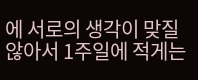에 서로의 생각이 맞질 않아서 1주일에 적게는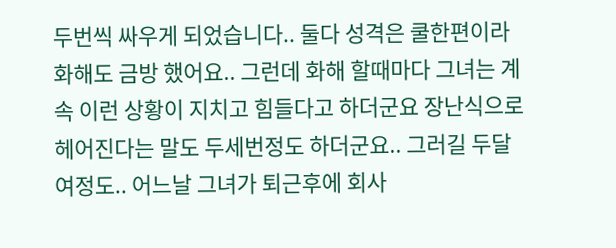두번씩 싸우게 되었습니다.. 둘다 성격은 쿨한편이라 화해도 금방 했어요.. 그런데 화해 할때마다 그녀는 계속 이런 상황이 지치고 힘들다고 하더군요 장난식으로 헤어진다는 말도 두세번정도 하더군요.. 그러길 두달여정도.. 어느날 그녀가 퇴근후에 회사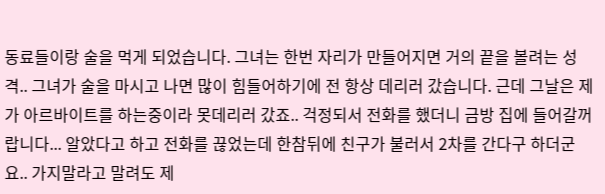동료들이랑 술을 먹게 되었습니다. 그녀는 한번 자리가 만들어지면 거의 끝을 볼려는 성격.. 그녀가 술을 마시고 나면 많이 힘들어하기에 전 항상 데리러 갔습니다. 근데 그날은 제가 아르바이트를 하는중이라 못데리러 갔죠.. 걱정되서 전화를 했더니 금방 집에 들어갈꺼랍니다... 알았다고 하고 전화를 끊었는데 한참뒤에 친구가 불러서 2차를 간다구 하더군요.. 가지말라고 말려도 제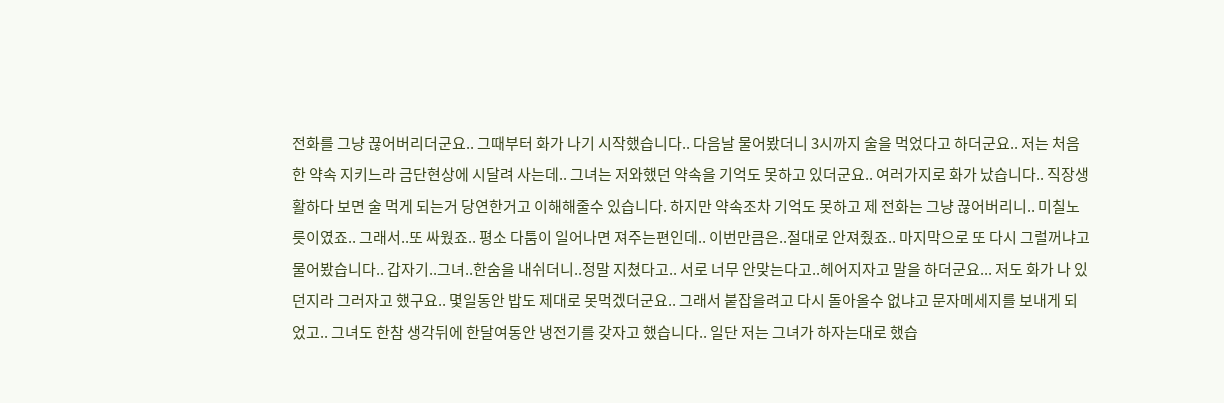전화를 그냥 끊어버리더군요.. 그때부터 화가 나기 시작했습니다.. 다음날 물어봤더니 3시까지 술을 먹었다고 하더군요.. 저는 처음 한 약속 지키느라 금단현상에 시달려 사는데.. 그녀는 저와했던 약속을 기억도 못하고 있더군요.. 여러가지로 화가 났습니다.. 직장생활하다 보면 술 먹게 되는거 당연한거고 이해해줄수 있습니다. 하지만 약속조차 기억도 못하고 제 전화는 그냥 끊어버리니.. 미칠노릇이였죠.. 그래서..또 싸웠죠.. 평소 다툼이 일어나면 져주는편인데.. 이번만큼은..절대로 안져줬죠.. 마지막으로 또 다시 그럴꺼냐고 물어봤습니다.. 갑자기..그녀..한숨을 내쉬더니..정말 지쳤다고.. 서로 너무 안맞는다고..헤어지자고 말을 하더군요... 저도 화가 나 있던지라 그러자고 했구요.. 몇일동안 밥도 제대로 못먹겠더군요.. 그래서 붙잡을려고 다시 돌아올수 없냐고 문자메세지를 보내게 되었고.. 그녀도 한참 생각뒤에 한달여동안 냉전기를 갖자고 했습니다.. 일단 저는 그녀가 하자는대로 했습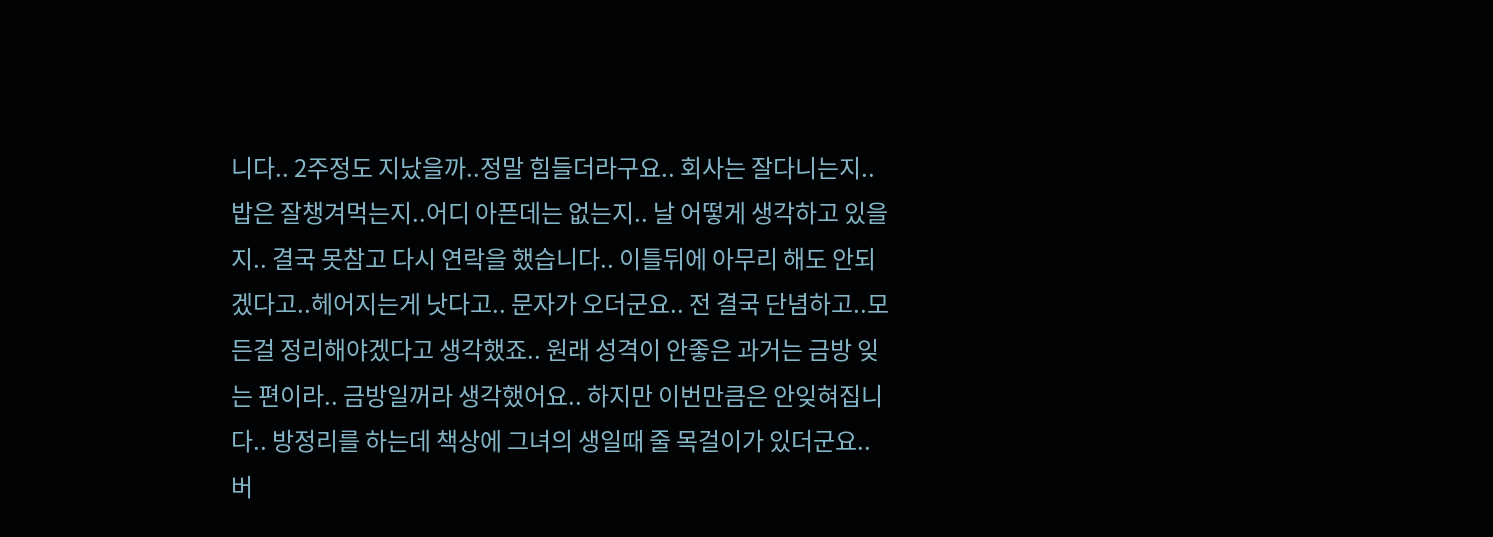니다.. 2주정도 지났을까..정말 힘들더라구요.. 회사는 잘다니는지..밥은 잘챙겨먹는지..어디 아픈데는 없는지.. 날 어떻게 생각하고 있을지.. 결국 못참고 다시 연락을 했습니다.. 이틀뒤에 아무리 해도 안되겠다고..헤어지는게 낫다고.. 문자가 오더군요.. 전 결국 단념하고..모든걸 정리해야겠다고 생각했죠.. 원래 성격이 안좋은 과거는 금방 잊는 편이라.. 금방일꺼라 생각했어요.. 하지만 이번만큼은 안잊혀집니다.. 방정리를 하는데 책상에 그녀의 생일때 줄 목걸이가 있더군요.. 버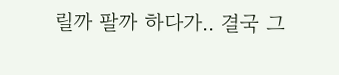릴까 팔까 하다가.. 결국 그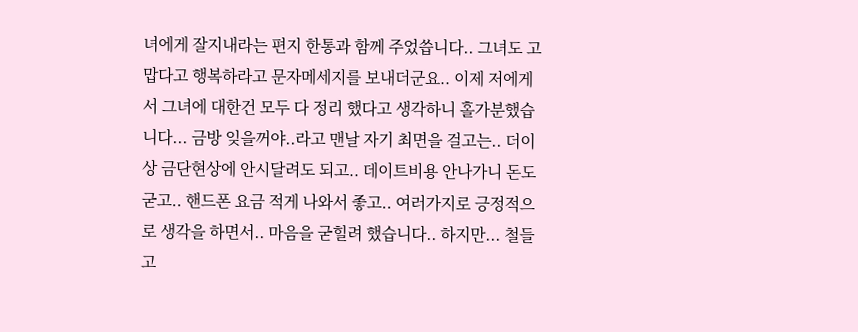녀에게 잘지내라는 편지 한통과 함께 주었씁니다.. 그녀도 고맙다고 행복하라고 문자메세지를 보내더군요.. 이제 저에게서 그녀에 대한건 모두 다 정리 했다고 생각하니 홀가분했습니다... 금방 잊을꺼야..라고 맨날 자기 최면을 걸고는.. 더이상 금단현상에 안시달려도 되고.. 데이트비용 안나가니 돈도 굳고.. 핸드폰 요금 적게 나와서 좋고.. 여러가지로 긍정적으로 생각을 하면서.. 마음을 굳힐려 했습니다.. 하지만... 철들고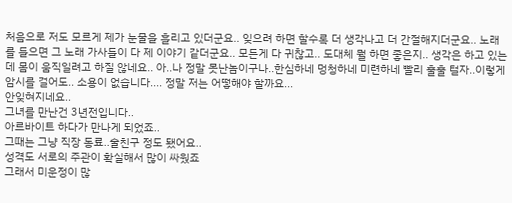처음으로 저도 모르게 제가 눈물을 흘리고 있더군요.. 잊으려 하면 할수록 더 생각나고 더 간절해지더군요.. 노래를 들으면 그 노래 가사들이 다 제 이야기 같더군요.. 모든게 다 귀찮고.. 도대체 뭘 하면 좋은지.. 생각은 하고 있는데 몸이 움직일려고 하질 않네요.. 아..나 정말 못난놈이구나..한심하네 멍청하네 미련하네 빨리 훌훌 털자..이렇게 암시를 걸어도.. 소용이 없습니다.... 정말 저는 어떻해야 할까요...
안잊혀지네요..
그녀를 만난건 3년전입니다..
아르바이트 하다가 만나게 되었죠..
그때는 그냥 직장 동료..술친구 정도 됐어요..
성격도 서로의 주관이 확실해서 많이 싸웠죠
그래서 미운정이 많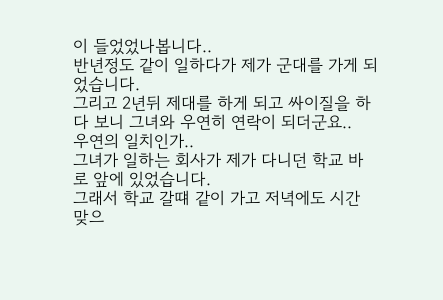이 들었었나봅니다..
반년정도 같이 일하다가 제가 군대를 가게 되었습니다.
그리고 2년뒤 제대를 하게 되고 싸이질을 하다 보니 그녀와 우연히 연락이 되더군요..
우연의 일치인가..
그녀가 일하는 회사가 제가 다니던 학교 바로 앞에 있었습니다.
그래서 학교 갈떄 같이 가고 저녁에도 시간 맞으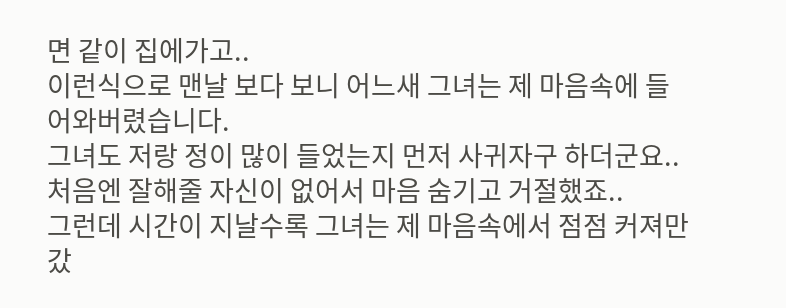면 같이 집에가고..
이런식으로 맨날 보다 보니 어느새 그녀는 제 마음속에 들어와버렸습니다.
그녀도 저랑 정이 많이 들었는지 먼저 사귀자구 하더군요..
처음엔 잘해줄 자신이 없어서 마음 숨기고 거절했죠..
그런데 시간이 지날수록 그녀는 제 마음속에서 점점 커져만 갔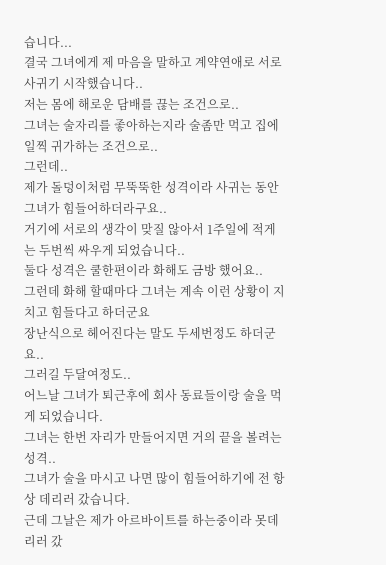습니다...
결국 그녀에게 제 마음을 말하고 계약연애로 서로 사귀기 시작했습니다..
저는 몸에 해로운 담배를 끊는 조건으로..
그녀는 술자리를 좋아하는지라 술좀만 먹고 집에 일찍 귀가하는 조건으로..
그런데..
제가 돌덩이처럼 무뚝뚝한 성격이라 사귀는 동안 그녀가 힘들어하더라구요..
거기에 서로의 생각이 맞질 않아서 1주일에 적게는 두번씩 싸우게 되었습니다..
둘다 성격은 쿨한편이라 화해도 금방 했어요..
그런데 화해 할때마다 그녀는 계속 이런 상황이 지치고 힘들다고 하더군요
장난식으로 헤어진다는 말도 두세번정도 하더군요..
그러길 두달여정도..
어느날 그녀가 퇴근후에 회사 동료들이랑 술을 먹게 되었습니다.
그녀는 한번 자리가 만들어지면 거의 끝을 볼려는 성격..
그녀가 술을 마시고 나면 많이 힘들어하기에 전 항상 데리러 갔습니다.
근데 그날은 제가 아르바이트를 하는중이라 못데리러 갔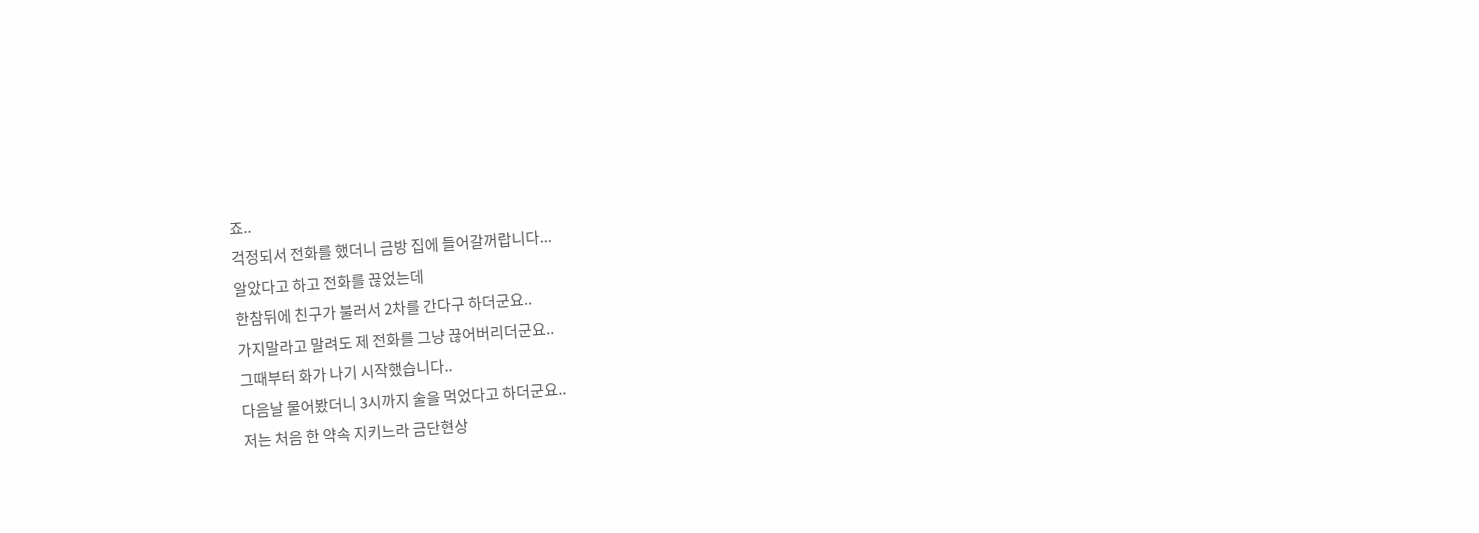죠..
걱정되서 전화를 했더니 금방 집에 들어갈꺼랍니다...
알았다고 하고 전화를 끊었는데
한참뒤에 친구가 불러서 2차를 간다구 하더군요..
가지말라고 말려도 제 전화를 그냥 끊어버리더군요..
그때부터 화가 나기 시작했습니다..
다음날 물어봤더니 3시까지 술을 먹었다고 하더군요..
저는 처음 한 약속 지키느라 금단현상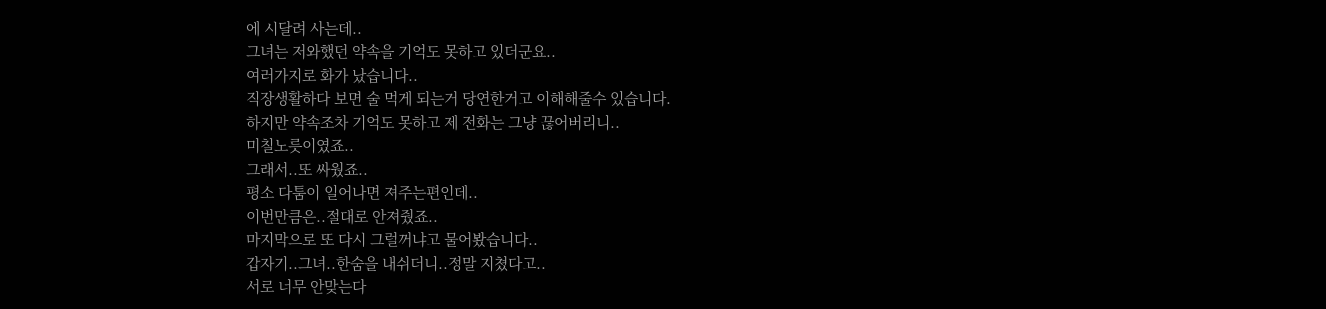에 시달려 사는데..
그녀는 저와했던 약속을 기억도 못하고 있더군요..
여러가지로 화가 났습니다..
직장생활하다 보면 술 먹게 되는거 당연한거고 이해해줄수 있습니다.
하지만 약속조차 기억도 못하고 제 전화는 그냥 끊어버리니..
미칠노릇이였죠..
그래서..또 싸웠죠..
평소 다툼이 일어나면 져주는편인데..
이번만큼은..절대로 안져줬죠..
마지막으로 또 다시 그럴꺼냐고 물어봤습니다..
갑자기..그녀..한숨을 내쉬더니..정말 지쳤다고..
서로 너무 안맞는다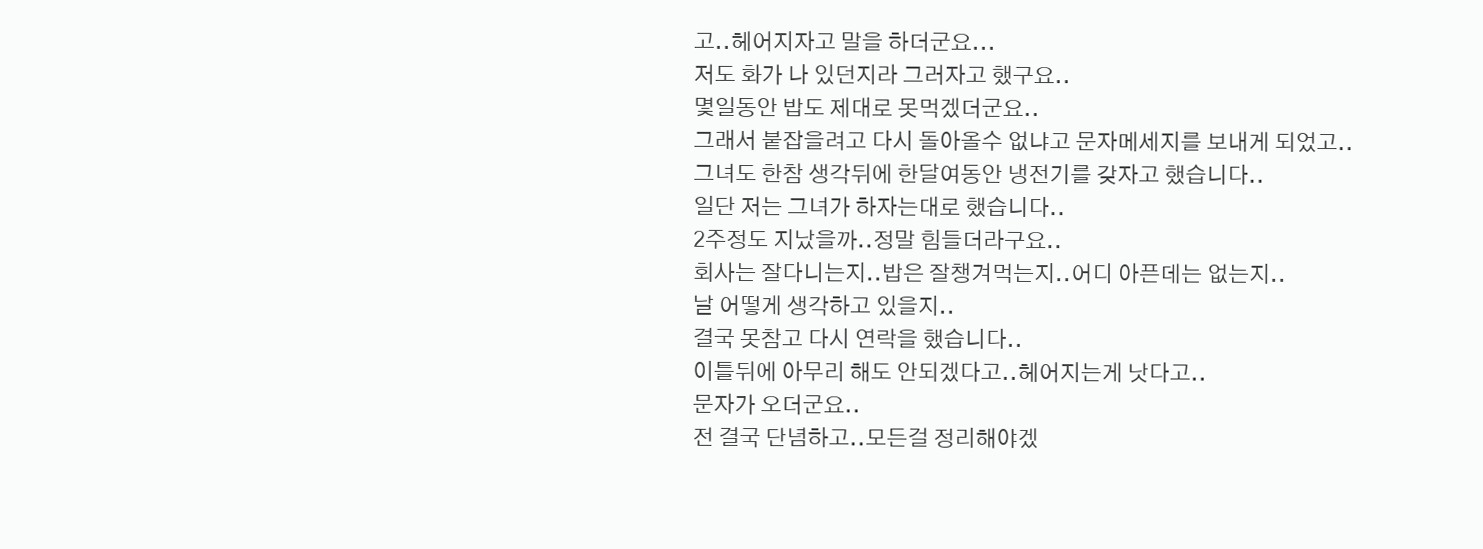고..헤어지자고 말을 하더군요...
저도 화가 나 있던지라 그러자고 했구요..
몇일동안 밥도 제대로 못먹겠더군요..
그래서 붙잡을려고 다시 돌아올수 없냐고 문자메세지를 보내게 되었고..
그녀도 한참 생각뒤에 한달여동안 냉전기를 갖자고 했습니다..
일단 저는 그녀가 하자는대로 했습니다..
2주정도 지났을까..정말 힘들더라구요..
회사는 잘다니는지..밥은 잘챙겨먹는지..어디 아픈데는 없는지..
날 어떻게 생각하고 있을지..
결국 못참고 다시 연락을 했습니다..
이틀뒤에 아무리 해도 안되겠다고..헤어지는게 낫다고..
문자가 오더군요..
전 결국 단념하고..모든걸 정리해야겠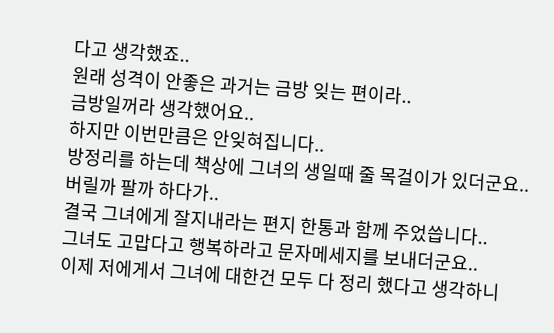다고 생각했죠..
원래 성격이 안좋은 과거는 금방 잊는 편이라..
금방일꺼라 생각했어요..
하지만 이번만큼은 안잊혀집니다..
방정리를 하는데 책상에 그녀의 생일때 줄 목걸이가 있더군요..
버릴까 팔까 하다가..
결국 그녀에게 잘지내라는 편지 한통과 함께 주었씁니다..
그녀도 고맙다고 행복하라고 문자메세지를 보내더군요..
이제 저에게서 그녀에 대한건 모두 다 정리 했다고 생각하니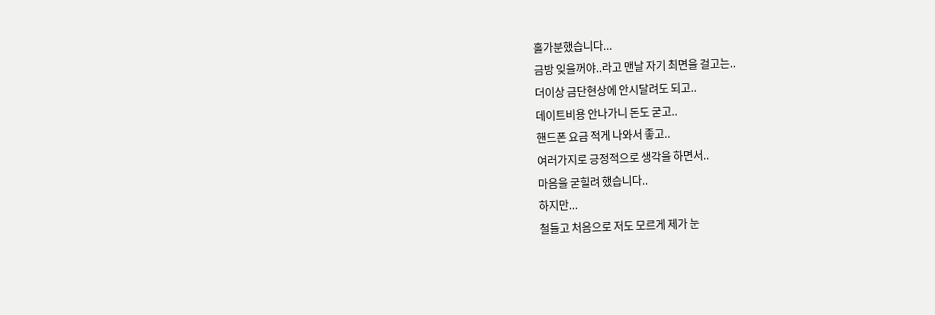홀가분했습니다...
금방 잊을꺼야..라고 맨날 자기 최면을 걸고는..
더이상 금단현상에 안시달려도 되고..
데이트비용 안나가니 돈도 굳고..
핸드폰 요금 적게 나와서 좋고..
여러가지로 긍정적으로 생각을 하면서..
마음을 굳힐려 했습니다..
하지만...
철들고 처음으로 저도 모르게 제가 눈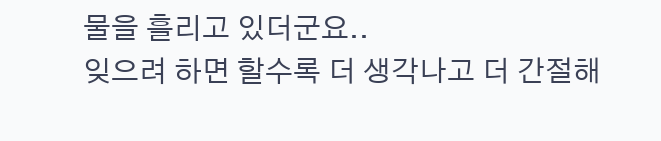물을 흘리고 있더군요..
잊으려 하면 할수록 더 생각나고 더 간절해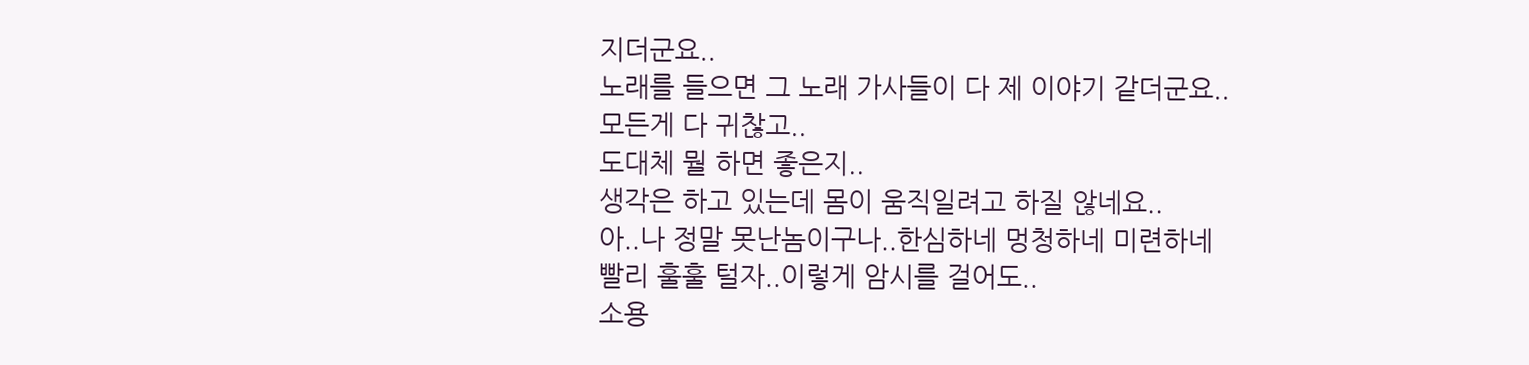지더군요..
노래를 들으면 그 노래 가사들이 다 제 이야기 같더군요..
모든게 다 귀찮고..
도대체 뭘 하면 좋은지..
생각은 하고 있는데 몸이 움직일려고 하질 않네요..
아..나 정말 못난놈이구나..한심하네 멍청하네 미련하네
빨리 훌훌 털자..이렇게 암시를 걸어도..
소용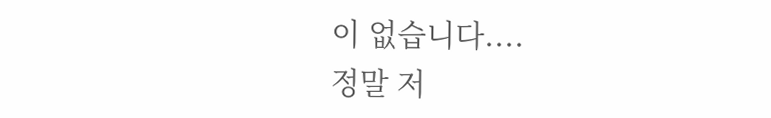이 없습니다....
정말 저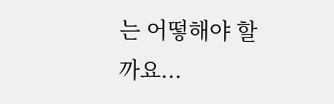는 어떻해야 할까요...